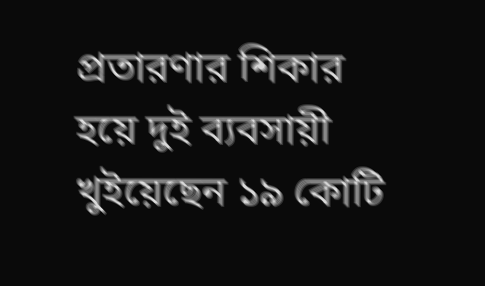প্রতারণার শিকার হয়ে দুই ব্যবসায়ী
খুইয়েছেন ১৯ কোটি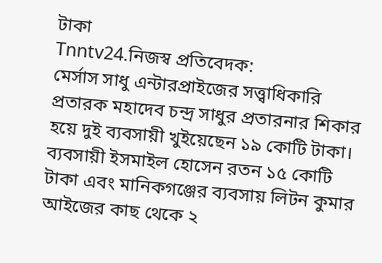টাকা
Tnntv24.নিজস্ব প্রতিবেদক:
মের্সাস সাধু এন্টারপ্রাইজের সত্ত্বাধিকারি প্রতারক মহাদেব চন্দ্র সাধুর প্রতারনার শিকার হয়ে দুই ব্যবসায়ী খুইয়েছেন ১৯ কোটি টাকা। ব্যবসায়ী ইসমাইল হোসেন রতন ১৫ কোটি টাকা এবং মানিকগঞ্জের ব্যবসায় লিটন কুমার আইজের কাছ থেকে ২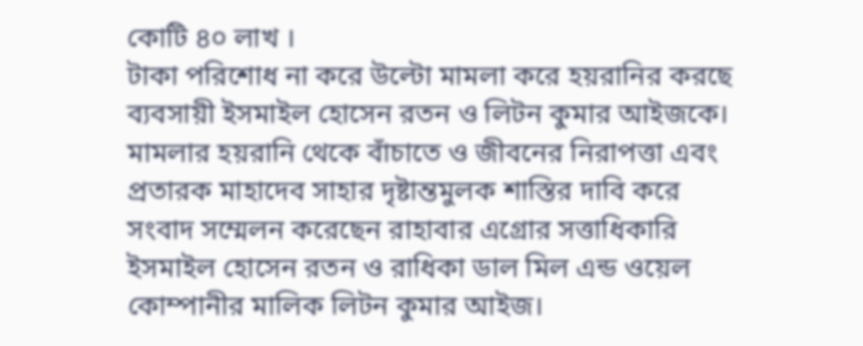কোটি ৪০ লাখ ।
টাকা পরিশোধ না করে উল্টো মামলা করে হয়রানির করছে ব্যবসায়ী ইসমাইল হোসেন রতন ও লিটন কুমার আইজকে। মামলার হয়রানি থেকে বাঁচাতে ও জীবনের নিরাপত্তা এবং প্রতারক মাহাদেব সাহার দৃষ্টান্তমুলক শাস্তির দাবি করে সংবাদ সম্মেলন করেছেন রাহাবার এগ্রোর সত্তাধিকারি ইসমাইল হোসেন রতন ও রাধিকা ডাল মিল এন্ড ওয়েল কোম্পানীর মালিক লিটন কুমার আইজ।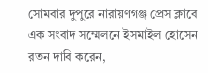সোমবার দুপুরে নারায়ণগঞ্জ প্রেস ক্লাবে এক সংবাদ সম্মেলনে ইসমাইল হোসেন রতন দাবি করেন,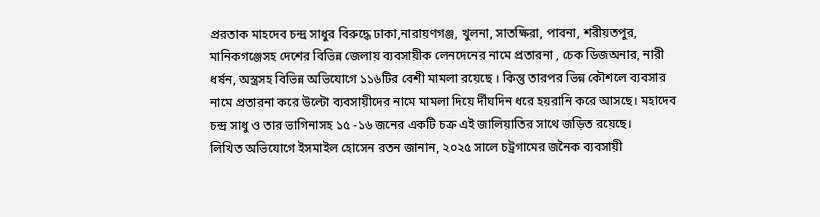প্ররতাক মাহদেব চন্দ্র সাধুর বিরুদ্ধে ঢাকা,নারায়ণগঞ্জ, খুলনা, সাতক্ষিরা, পাবনা, শরীয়তপুর, মানিকগঞ্জেসহ দেশের বিভিন্ন জেলায় ব্যবসায়ীক লেনদেনের নামে প্রতারনা , চেক ডিজঅনার, নারী ধর্ষন, অস্ত্রসহ বিভিন্ন অভিযোগে ১১৬টির বেশী মামলা রয়েছে । কিন্তু তারপর ভিন্ন কৌশলে ব্যবসার নামে প্রতারনা করে উল্টো ব্যবসায়ীদের নামে মামলা দিয়ে র্দীঘদিন ধরে হয়রানি করে আসছে। মহাদেব চন্দ্র সাধু ও তার ভাগিনাসহ ১৫ -১৬ জনের একটি চক্র এই জালিয়াতির সাথে জড়িত রয়েছে।
লিখিত অভিযোগে ইসমাইল হোসেন রতন জানান, ২০২৫ সালে চট্রগামের জনৈক ব্যবসায়ী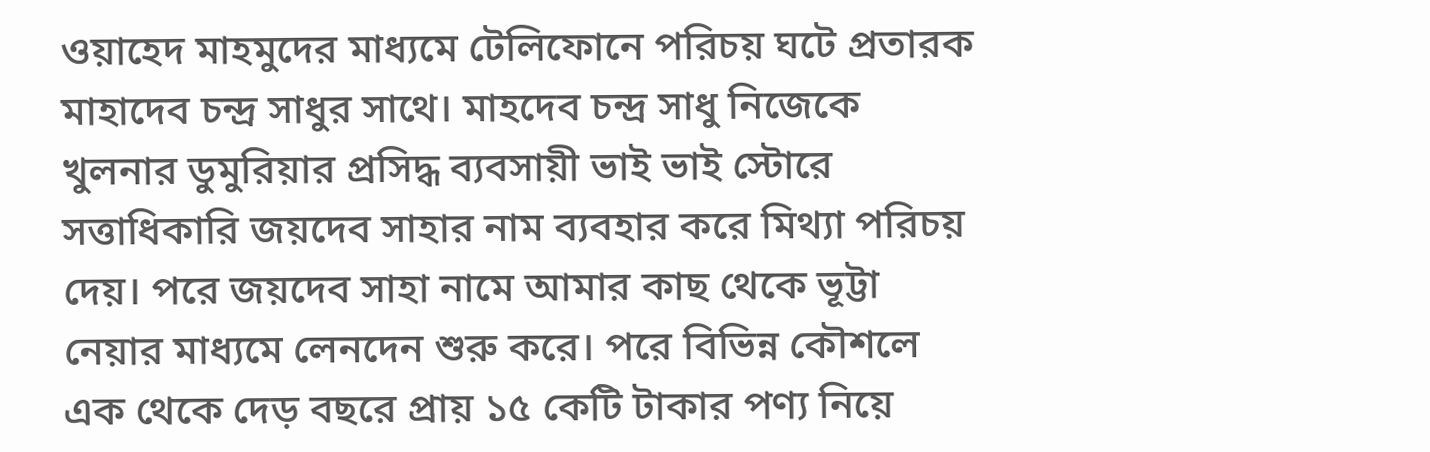ওয়াহেদ মাহমুদের মাধ্যমে টেলিফোনে পরিচয় ঘটে প্রতারক মাহাদেব চন্দ্র সাধুর সাথে। মাহদেব চন্দ্র সাধু নিজেকে খুলনার ডুমুরিয়ার প্রসিদ্ধ ব্যবসায়ী ভাই ভাই স্টোরে সত্তাধিকারি জয়দেব সাহার নাম ব্যবহার করে মিথ্যা পরিচয় দেয়। পরে জয়দেব সাহা নামে আমার কাছ থেকে ভূট্টা নেয়ার মাধ্যমে লেনদেন শুরু করে। পরে বিভিন্ন কৌশলে এক থেকে দেড় বছরে প্রায় ১৫ কেটি টাকার পণ্য নিয়ে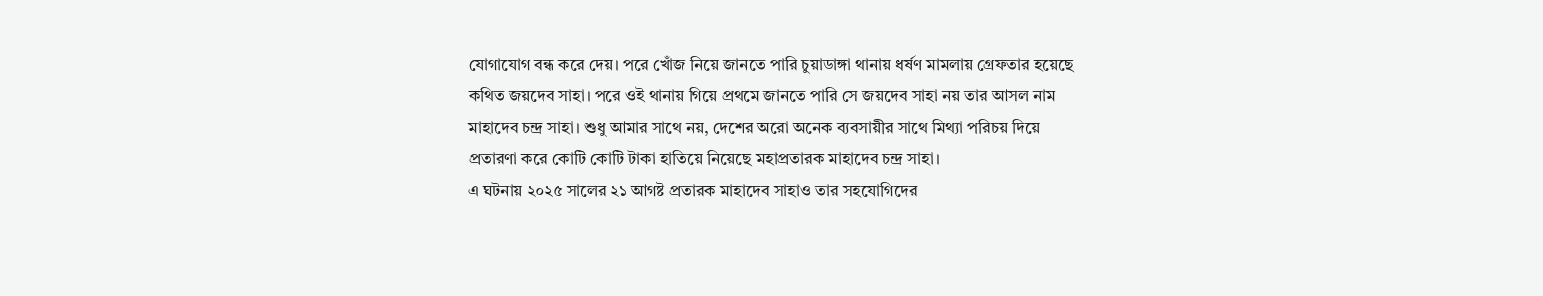যোগাযোগ বন্ধ করে দেয়। পরে খোঁজ নিয়ে জানতে পারি চুয়াডাঙ্গা থানায় ধর্ষণ মামলায় গ্রেফতার হয়েছে কথিত জয়দেব সাহা। পরে ওই থানায় গিয়ে প্রথমে জানতে পারি সে জয়দেব সাহা নয় তার আসল নাম মাহাদেব চন্দ্র সাহা। শুধু আমার সাথে নয়, দেশের অরো অনেক ব্যবসায়ীর সাথে মিথ্যা পরিচয় দিয়ে প্রতারণা করে কোটি কোটি টাকা হাতিয়ে নিয়েছে মহাপ্রতারক মাহাদেব চন্দ্র সাহা।
এ ঘটনায় ২০২৫ সালের ২১ আগষ্ট প্রতারক মাহাদেব সাহাও তার সহযোগিদের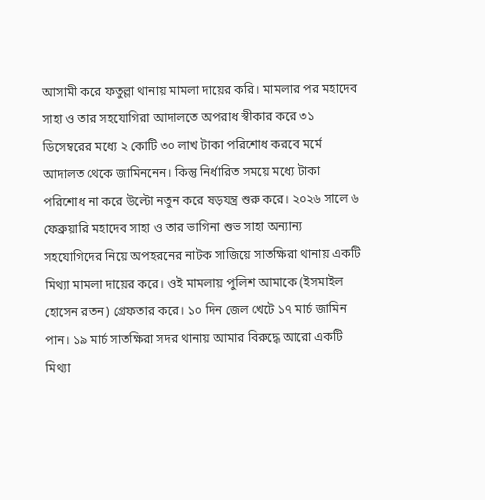আসামী করে ফতুল্লা থানায় মামলা দায়ের করি। মামলার পর মহাদেব সাহা ও তার সহযোগিরা আদালতে অপরাধ স্বীকার করে ৩১ ডিসেম্বরের মধ্যে ২ কোটি ৩০ লাখ টাকা পরিশোধ করবে মর্মে আদালত থেকে জামিননেন। কিন্তু নির্ধারিত সময়ে মধ্যে টাকা পরিশোধ না করে উল্টো নতুন করে ষড়যন্ত্র শুরু করে। ২০২৬ সালে ৬ ফেব্রুয়ারি মহাদেব সাহা ও তার ভাগিনা শুভ সাহা অন্যান্য সহযোগিদের নিয়ে অপহরনের নাটক সাজিয়ে সাতক্ষিরা থানায় একটি মিথ্যা মামলা দায়ের করে। ওই মামলায় পুলিশ আমাকে (ইসমাইল হোসেন রতন) গ্রেফতার করে। ১০ দিন জেল খেটে ১৭ মার্চ জামিন পান। ১৯ মার্চ সাতক্ষিরা সদর থানায় আমার বিরুদ্ধে আরো একটি মিথ্যা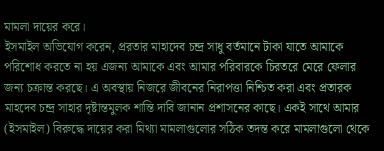মামলা দায়ের করে।
ইসমাইল অভিযোগ করেন, প্ররতার মাহাদেব চন্দ্র সাধু বর্তমানে টাকা যাতে আমাকে পরিশোধ করতে না হয় এজন্য আমাকে এবং আমার পরিবারকে চিরতরে মেরে ফেলার জন্য চক্রান্ত করছে। এ অবস্থায় নিজরে জীবনের নিরাপত্তা নিশ্চিত করা এবং প্রতারক মাহদেব চন্দ্র সাহার দৃষ্টান্তমুলক শান্তি দাবি জানান প্রশাসনের কাছে। একই সাথে আমার (ইসমাইল) বিরুদ্ধে দায়ের করা মিথ্যা মামলাগুলোর সঠিক তদন্ত করে মামলাগুলো থেকে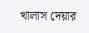খালাস দেয়ার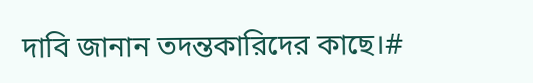দাবি জানান তদন্তকারিদের কাছে।#